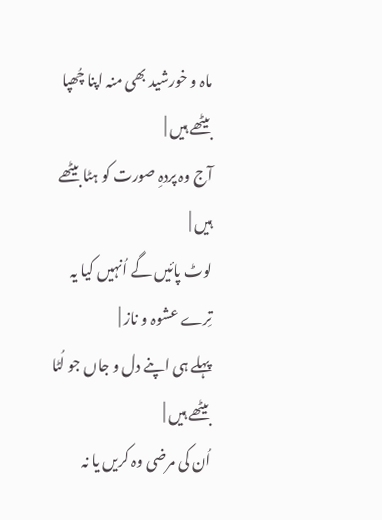ماہ و خورشید بھی منہ اپنا چُھپا بیٹھے ہیں |
آج وہ پردہِ صورت کو ہٹا بیٹھے ہیں |
لوٹ پائیں گے اُنہیں کیا یہ تِرے عشوہ و ناز |
پہلے ہی اپنے دل و جاں جو لُٹا بیٹھے ہیں |
اُن کی مرضی وہ کریں یا نہ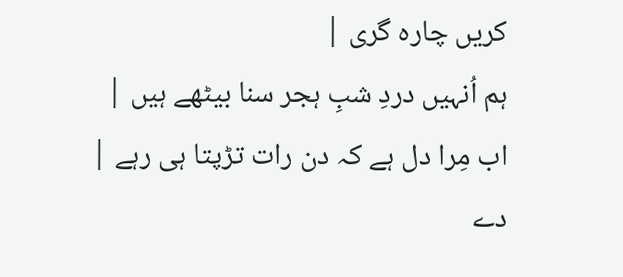کریں چارہ گری |
ہم اُنہیں دردِ شبِ ہجر سنا بیٹھے ہیں |
اب مِرا دل ہے کہ دن رات تڑپتا ہی رہے |
دے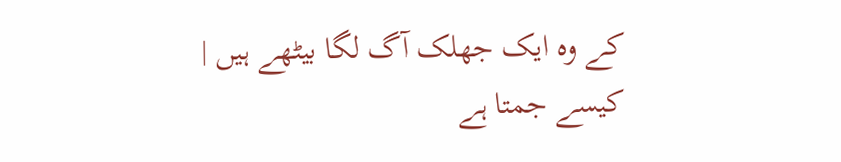کے وہ ایک جھلک آگ لگا بیٹھے ہیں |
کیسے جمتا ہے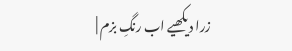زرا دیکھیے اب رنگِ بزم |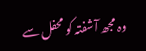وہ مجھ آشفتہ کو محفل سے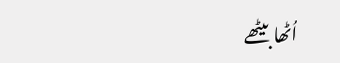اُٹھا بیٹھے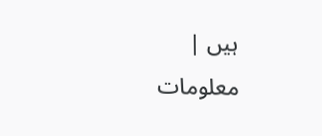ہیں |
معلومات